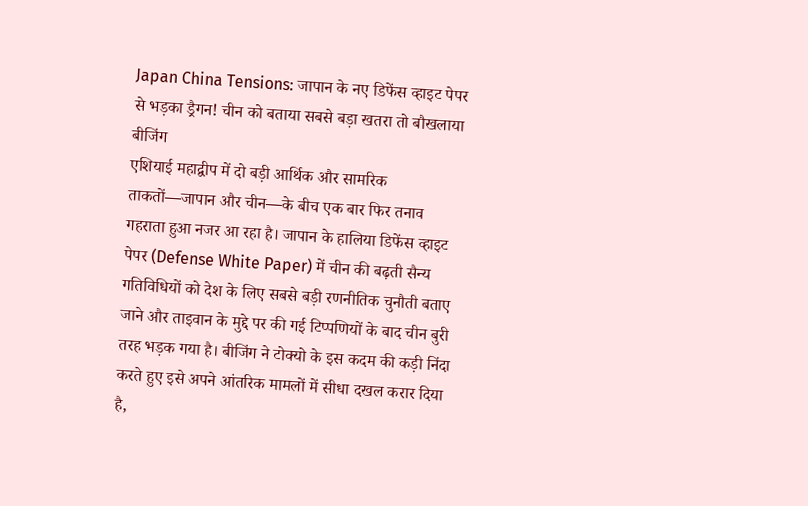Japan China Tensions: जापान के नए डिफेंस व्हाइट पेपर से भड़का ड्रैगन! चीन को बताया सबसे बड़ा खतरा तो बौखलाया बीजिंग
एशियाई महाद्वीप में दो बड़ी आर्थिक और सामरिक ताकतों—जापान और चीन—के बीच एक बार फिर तनाव गहराता हुआ नजर आ रहा है। जापान के हालिया डिफेंस व्हाइट पेपर (Defense White Paper) में चीन की बढ़ती सैन्य गतिविधियों को देश के लिए सबसे बड़ी रणनीतिक चुनौती बताए जाने और ताइवान के मुद्दे पर की गई टिप्पणियों के बाद चीन बुरी तरह भड़क गया है। बीजिंग ने टोक्यो के इस कदम की कड़ी निंदा करते हुए इसे अपने आंतरिक मामलों में सीधा दखल करार दिया है,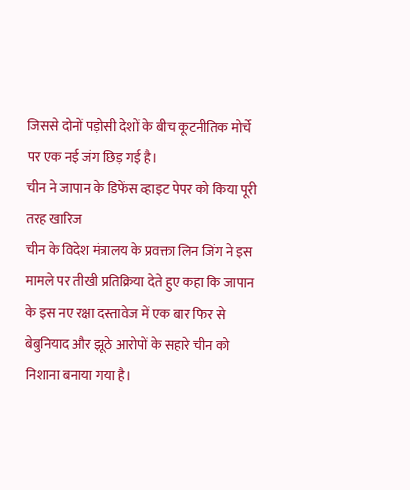जिससे दोनों पड़ोसी देशों के बीच कूटनीतिक मोर्चे पर एक नई जंग छिड़ गई है।
चीन ने जापान के डिफेंस व्हाइट पेपर को किया पूरी तरह खारिज
चीन के विदेश मंत्रालय के प्रवक्ता लिन जिंग ने इस मामले पर तीखी प्रतिक्रिया देते हुए कहा कि जापान के इस नए रक्षा दस्तावेज में एक बार फिर से बेबुनियाद और झूठे आरोपों के सहारे चीन को निशाना बनाया गया है।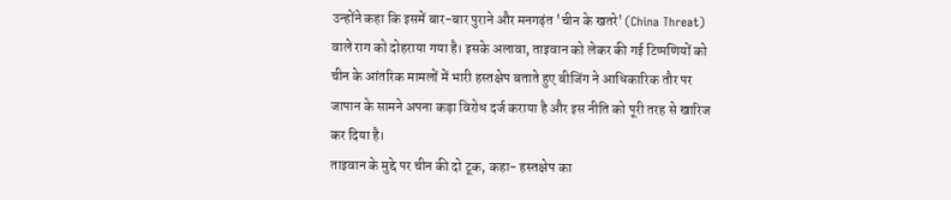उन्होंने कहा कि इसमें बार-बार पुराने और मनगढ़ंत 'चीन के खतरे' (China Threat) वाले राग को दोहराया गया है। इसके अलावा, ताइवान को लेकर की गई टिप्पणियों को चीन के आंतरिक मामलों में भारी हस्तक्षेप बताते हुए बीजिंग ने आधिकारिक तौर पर जापान के सामने अपना कड़ा विरोध दर्ज कराया है और इस नीति को पूरी तरह से खारिज कर दिया है।
ताइवान के मुद्दे पर चीन की दो टूक, कहा- हस्तक्षेप का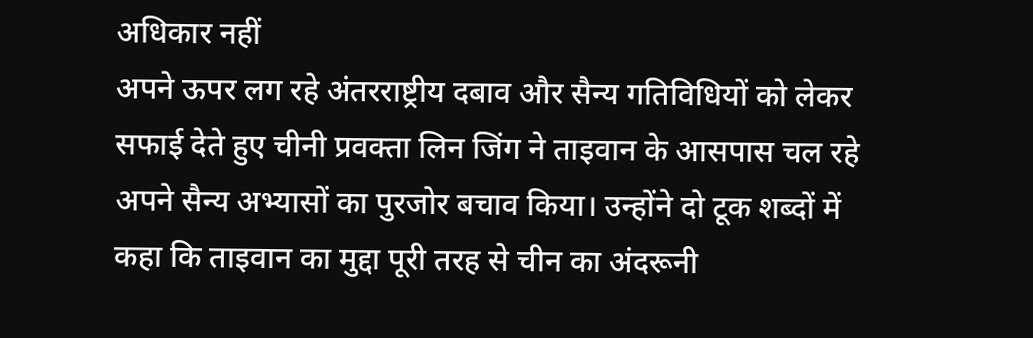अधिकार नहीं
अपने ऊपर लग रहे अंतरराष्ट्रीय दबाव और सैन्य गतिविधियों को लेकर सफाई देते हुए चीनी प्रवक्ता लिन जिंग ने ताइवान के आसपास चल रहे अपने सैन्य अभ्यासों का पुरजोर बचाव किया। उन्होंने दो टूक शब्दों में कहा कि ताइवान का मुद्दा पूरी तरह से चीन का अंदरूनी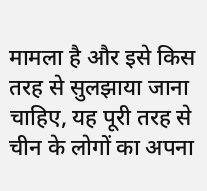मामला है और इसे किस तरह से सुलझाया जाना चाहिए, यह पूरी तरह से चीन के लोगों का अपना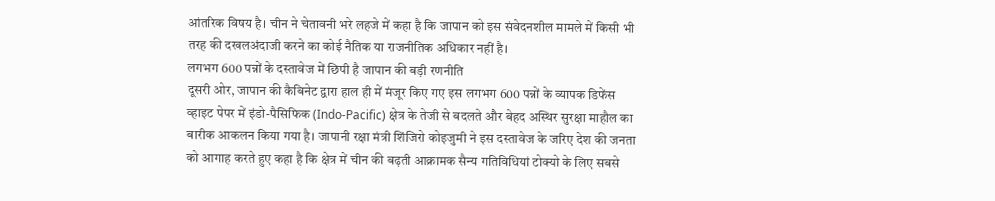आंतरिक विषय है। चीन ने चेतावनी भरे लहजे में कहा है कि जापान को इस संवेदनशील मामले में किसी भी तरह की दखलअंदाजी करने का कोई नैतिक या राजनीतिक अधिकार नहीं है।
लगभग 600 पन्नों के दस्तावेज में छिपी है जापान की बड़ी रणनीति
दूसरी ओर, जापान की कैबिनेट द्वारा हाल ही में मंजूर किए गए इस लगभग 600 पन्नों के व्यापक डिफेंस व्हाइट पेपर में इंडो-पैसिफिक (Indo-Pacific) क्षेत्र के तेजी से बदलते और बेहद अस्थिर सुरक्षा माहौल का बारीक आकलन किया गया है। जापानी रक्षा मंत्री शिंजिरो कोइजुमी ने इस दस्तावेज के जरिए देश की जनता को आगाह करते हुए कहा है कि क्षेत्र में चीन की बढ़ती आक्रामक सैन्य गतिविधियां टोक्यो के लिए सबसे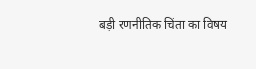बड़ी रणनीतिक चिंता का विषय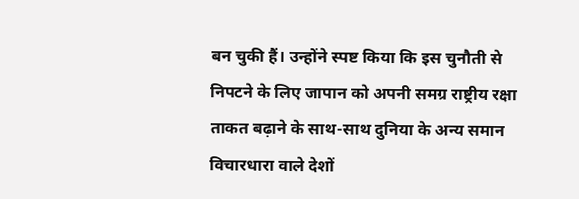बन चुकी हैं। उन्होंने स्पष्ट किया कि इस चुनौती से निपटने के लिए जापान को अपनी समग्र राष्ट्रीय रक्षा ताकत बढ़ाने के साथ-साथ दुनिया के अन्य समान विचारधारा वाले देशों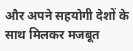और अपने सहयोगी देशों के साथ मिलकर मजबूत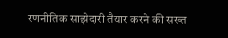रणनीतिक साझेदारी तैयार करने की सख्त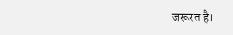जरूरत है।